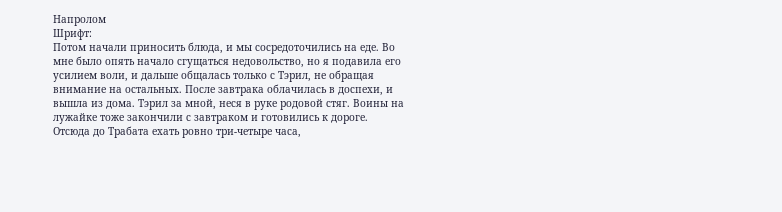Напролом
Шрифт:
Потом начали приносить блюда, и мы сосредоточились на еде. Во мне было опять начало сгущаться недовольство, но я подавила его усилием воли, и дальше общалась только с Тэрил, не обращая внимание на остальных. После завтрака облачилась в доспехи, и вышла из дома. Тэрил за мной, неся в руке родовой стяг. Воины на лужайке тоже закончили с завтраком и готовились к дороге. Отсюда до Трабата ехать ровно три-четыре часа,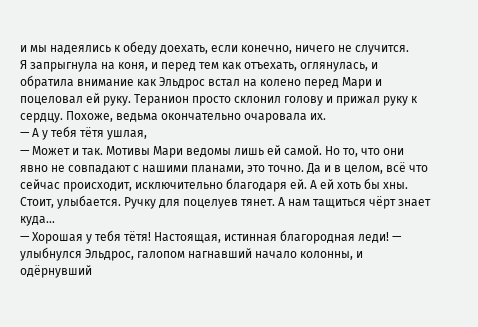и мы надеялись к обеду доехать, если конечно, ничего не случится.
Я запрыгнула на коня, и перед тем как отъехать, оглянулась, и обратила внимание как Эльдрос встал на колено перед Мари и поцеловал ей руку. Теранион просто склонил голову и прижал руку к сердцу. Похоже, ведьма окончательно очаровала их.
— А у тебя тётя ушлая,
— Может и так. Мотивы Мари ведомы лишь ей самой. Но то, что они явно не совпадают с нашими планами, это точно. Да и в целом, всё что сейчас происходит, исключительно благодаря ей. А ей хоть бы хны. Стоит, улыбается. Ручку для поцелуев тянет. А нам тащиться чёрт знает куда…
— Хорошая у тебя тётя! Настоящая, истинная благородная леди! — улыбнулся Эльдрос, галопом нагнавший начало колонны, и одёрнувший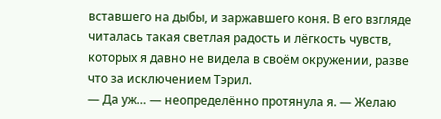вставшего на дыбы, и заржавшего коня. В его взгляде читалась такая светлая радость и лёгкость чувств, которых я давно не видела в своём окружении, разве что за исключением Тэрил.
— Да уж… — неопределённо протянула я. — Желаю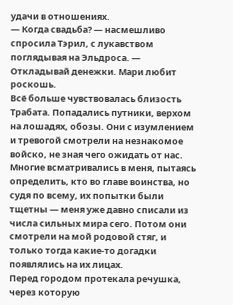удачи в отношениях.
— Когда свадьба? — насмешливо спросила Тэрил, с лукавством поглядывая на Эльдроса. — Откладывай денежки. Мари любит роскошь.
Всё больше чувствовалась близость Трабата. Попадались путники, верхом на лошадях, обозы. Они с изумлением и тревогой смотрели на незнакомое войско, не зная чего ожидать от нас. Многие всматривались в меня, пытаясь определить, кто во главе воинства, но судя по всему, их попытки были тщетны — меня уже давно списали из числа сильных мира сего. Потом они смотрели на мой родовой стяг, и только тогда какие-то догадки появлялись на их лицах.
Перед городом протекала речушка, через которую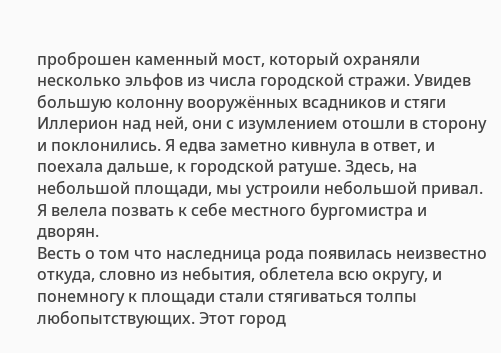проброшен каменный мост, который охраняли несколько эльфов из числа городской стражи. Увидев большую колонну вооружённых всадников и стяги Иллерион над ней, они с изумлением отошли в сторону и поклонились. Я едва заметно кивнула в ответ, и поехала дальше, к городской ратуше. Здесь, на небольшой площади, мы устроили небольшой привал. Я велела позвать к себе местного бургомистра и дворян.
Весть о том что наследница рода появилась неизвестно откуда, словно из небытия, облетела всю округу, и понемногу к площади стали стягиваться толпы любопытствующих. Этот город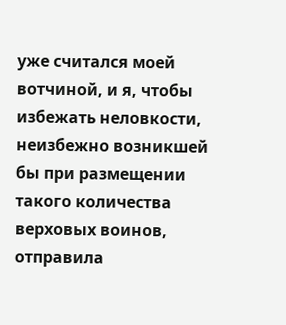уже считался моей вотчиной, и я, чтобы избежать неловкости, неизбежно возникшей бы при размещении такого количества верховых воинов, отправила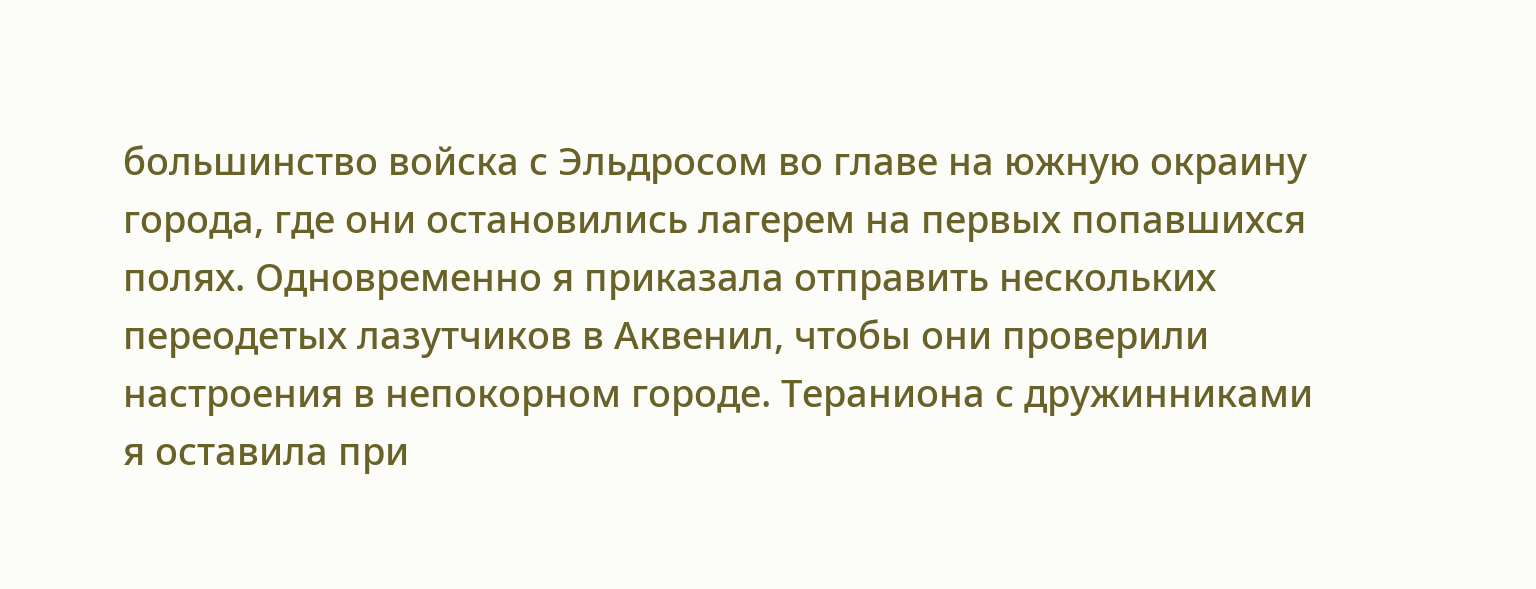большинство войска с Эльдросом во главе на южную окраину города, где они остановились лагерем на первых попавшихся полях. Одновременно я приказала отправить нескольких переодетых лазутчиков в Аквенил, чтобы они проверили настроения в непокорном городе. Тераниона с дружинниками я оставила при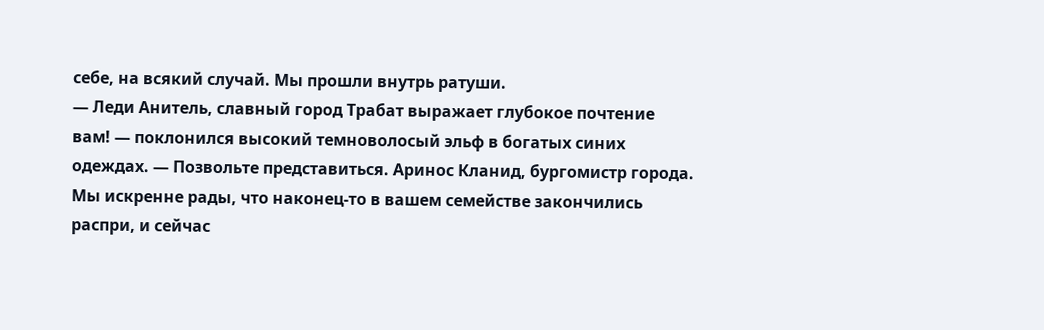себе, на всякий случай. Мы прошли внутрь ратуши.
— Леди Анитель, славный город Трабат выражает глубокое почтение вам! — поклонился высокий темноволосый эльф в богатых синих одеждах. — Позвольте представиться. Аринос Кланид, бургомистр города. Мы искренне рады, что наконец-то в вашем семействе закончились распри, и сейчас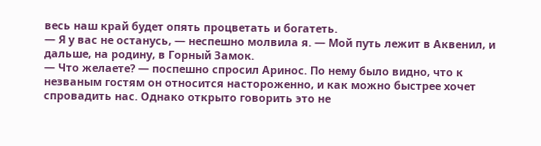весь наш край будет опять процветать и богатеть.
— Я у вас не останусь, — неспешно молвила я. — Мой путь лежит в Аквенил, и дальше, на родину, в Горный Замок.
— Что желаете? — поспешно спросил Аринос. По нему было видно, что к незваным гостям он относится настороженно, и как можно быстрее хочет спровадить нас. Однако открыто говорить это не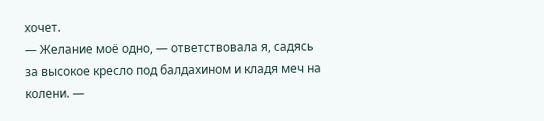хочет.
— Желание моё одно, — ответствовала я, садясь за высокое кресло под балдахином и кладя меч на колени. —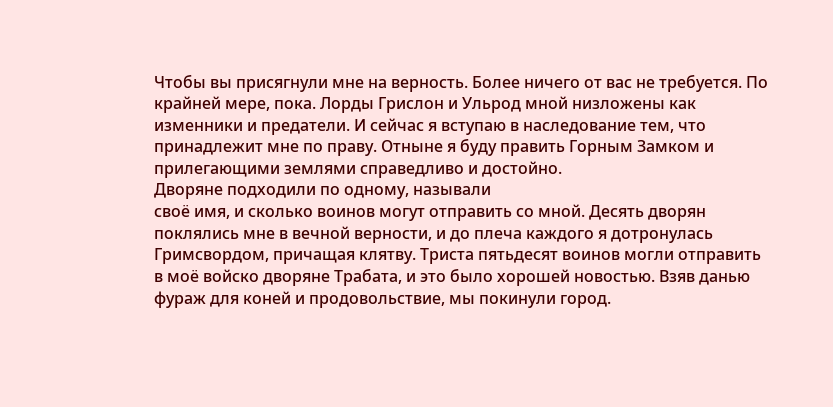Чтобы вы присягнули мне на верность. Более ничего от вас не требуется. По крайней мере, пока. Лорды Грислон и Ульрод мной низложены как изменники и предатели. И сейчас я вступаю в наследование тем, что принадлежит мне по праву. Отныне я буду править Горным Замком и прилегающими землями справедливо и достойно.
Дворяне подходили по одному, называли
своё имя, и сколько воинов могут отправить со мной. Десять дворян поклялись мне в вечной верности, и до плеча каждого я дотронулась Гримсвордом, причащая клятву. Триста пятьдесят воинов могли отправить в моё войско дворяне Трабата, и это было хорошей новостью. Взяв данью фураж для коней и продовольствие, мы покинули город.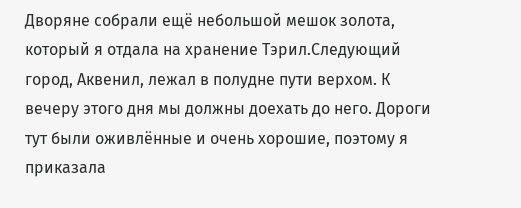Дворяне собрали ещё небольшой мешок золота, который я отдала на хранение Тэрил.Следующий город, Аквенил, лежал в полудне пути верхом. К вечеру этого дня мы должны доехать до него. Дороги тут были оживлённые и очень хорошие, поэтому я приказала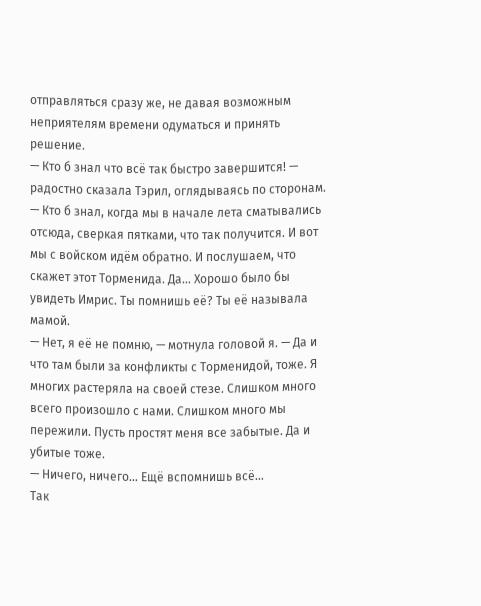отправляться сразу же, не давая возможным неприятелям времени одуматься и принять решение.
— Кто б знал что всё так быстро завершится! — радостно сказала Тэрил, оглядываясь по сторонам. — Кто б знал, когда мы в начале лета сматывались отсюда, сверкая пятками, что так получится. И вот мы с войском идём обратно. И послушаем, что скажет этот Торменида. Да… Хорошо было бы увидеть Имрис. Ты помнишь её? Ты её называла мамой.
— Нет, я её не помню, — мотнула головой я. — Да и что там были за конфликты с Торменидой, тоже. Я многих растеряла на своей стезе. Слишком много всего произошло с нами. Слишком много мы пережили. Пусть простят меня все забытые. Да и убитые тоже.
— Ничего, ничего… Ещё вспомнишь всё…
Так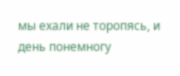мы ехали не торопясь, и день понемногу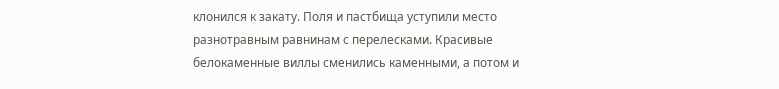клонился к закату. Поля и пастбища уступили место разнотравным равнинам с перелесками. Красивые белокаменные виллы сменились каменными, а потом и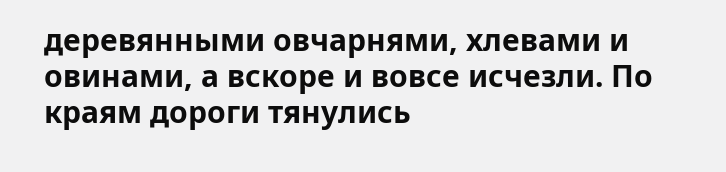деревянными овчарнями, хлевами и овинами, а вскоре и вовсе исчезли. По краям дороги тянулись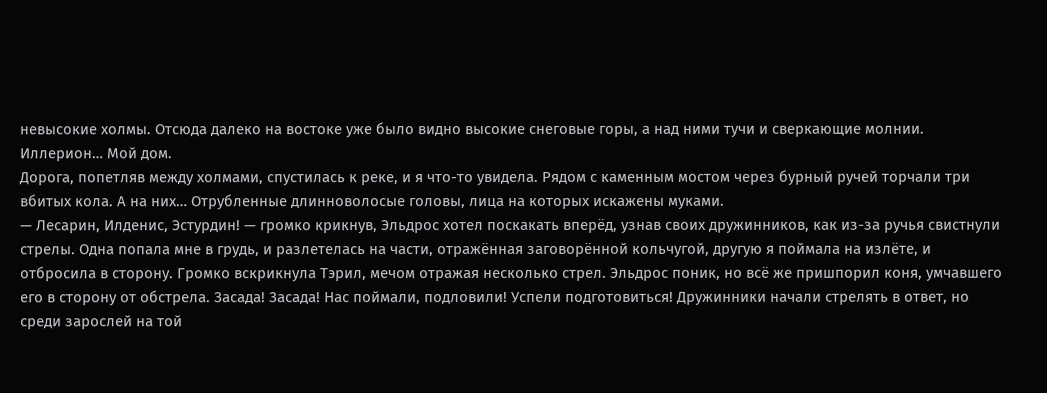невысокие холмы. Отсюда далеко на востоке уже было видно высокие снеговые горы, а над ними тучи и сверкающие молнии. Иллерион… Мой дом.
Дорога, попетляв между холмами, спустилась к реке, и я что-то увидела. Рядом с каменным мостом через бурный ручей торчали три вбитых кола. А на них… Отрубленные длинноволосые головы, лица на которых искажены муками.
— Лесарин, Илденис, Эстурдин! — громко крикнув, Эльдрос хотел поскакать вперёд, узнав своих дружинников, как из-за ручья свистнули стрелы. Одна попала мне в грудь, и разлетелась на части, отражённая заговорённой кольчугой, другую я поймала на излёте, и отбросила в сторону. Громко вскрикнула Тэрил, мечом отражая несколько стрел. Эльдрос поник, но всё же пришпорил коня, умчавшего его в сторону от обстрела. Засада! Засада! Нас поймали, подловили! Успели подготовиться! Дружинники начали стрелять в ответ, но среди зарослей на той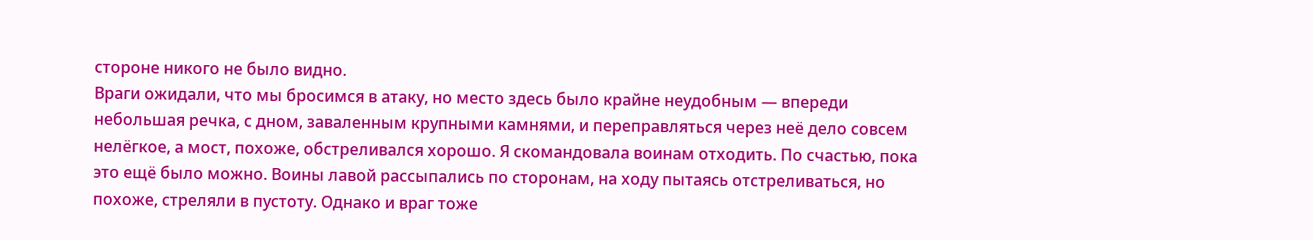стороне никого не было видно.
Враги ожидали, что мы бросимся в атаку, но место здесь было крайне неудобным — впереди небольшая речка, с дном, заваленным крупными камнями, и переправляться через неё дело совсем нелёгкое, а мост, похоже, обстреливался хорошо. Я скомандовала воинам отходить. По счастью, пока это ещё было можно. Воины лавой рассыпались по сторонам, на ходу пытаясь отстреливаться, но похоже, стреляли в пустоту. Однако и враг тоже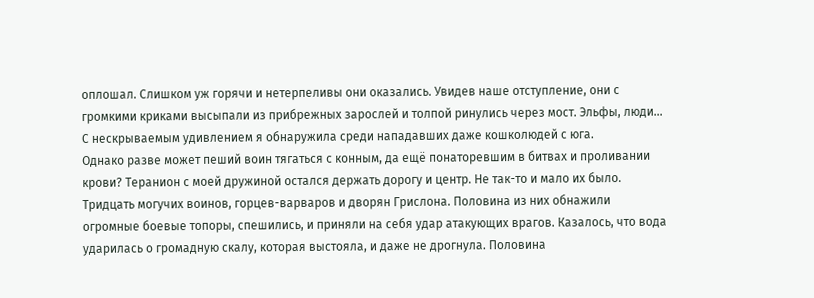оплошал. Слишком уж горячи и нетерпеливы они оказались. Увидев наше отступление, они с громкими криками высыпали из прибрежных зарослей и толпой ринулись через мост. Эльфы, люди… С нескрываемым удивлением я обнаружила среди нападавших даже кошколюдей с юга.
Однако разве может пеший воин тягаться с конным, да ещё понаторевшим в битвах и проливании крови? Теранион с моей дружиной остался держать дорогу и центр. Не так-то и мало их было. Тридцать могучих воинов, горцев-варваров и дворян Грислона. Половина из них обнажили огромные боевые топоры, спешились, и приняли на себя удар атакующих врагов. Казалось, что вода ударилась о громадную скалу, которая выстояла, и даже не дрогнула. Половина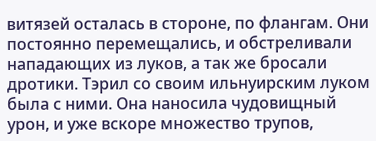витязей осталась в стороне, по флангам. Они постоянно перемещались, и обстреливали нападающих из луков, а так же бросали дротики. Тэрил со своим ильнуирским луком была с ними. Она наносила чудовищный урон, и уже вскоре множество трупов,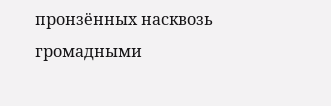пронзённых насквозь громадными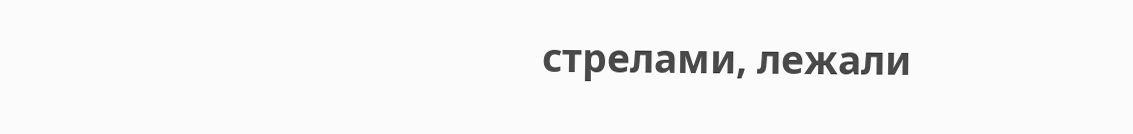стрелами, лежали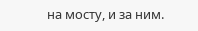на мосту, и за ним.